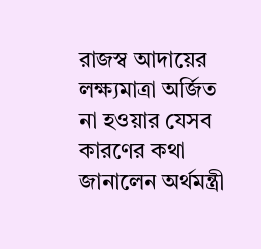রাজস্ব আদায়ের লক্ষ্যমাত্রা অর্জিত না হওয়ার যেসব কারণের কথা জানালেন অর্থমন্ত্রী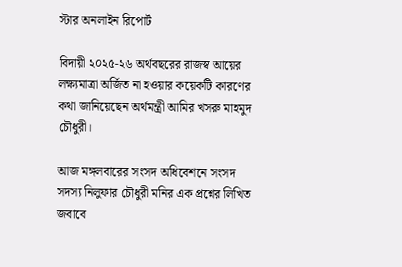স্টার অনলাইন রিপোর্ট

বিদায়ী ২০২৫-২৬ অর্থবছরের রাজস্ব আয়ের লক্ষ্যমাত্রা অর্জিত না হওয়ার কয়েকটি কারণের কথা জানিয়েছেন অর্থমন্ত্রী আমির খসরু মাহমুদ চৌধুরী।

আজ মঙ্গলবারের সংসদ অধিবেশনে সংসদ সদস্য নিলুফার চৌধুরী মনির এক প্রশ্নের লিখিত জবাবে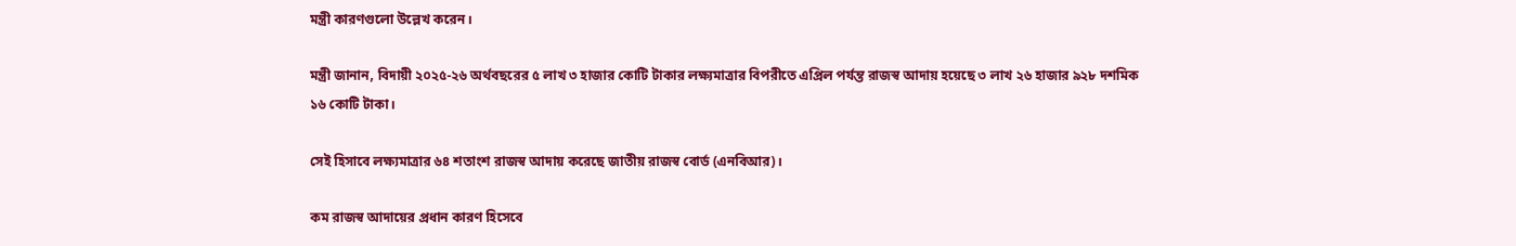মন্ত্রী কারণগুলো উল্লেখ করেন।

মন্ত্রী জানান, বিদায়ী ২০২৫-২৬ অর্থবছরের ৫ লাখ ৩ হাজার কোটি টাকার লক্ষ্যমাত্রার বিপরীতে এপ্রিল পর্যন্ত রাজস্ব আদায় হয়েছে ৩ লাখ ২৬ হাজার ৯২৮ দশমিক ১৬ কোটি টাকা।

সেই হিসাবে লক্ষ্যমাত্রার ৬৪ শতাংশ রাজস্ব আদায় করেছে জাতীয় রাজস্ব বোর্ড (এনবিআর)।

কম রাজস্ব আদায়ের প্রধান কারণ হিসেবে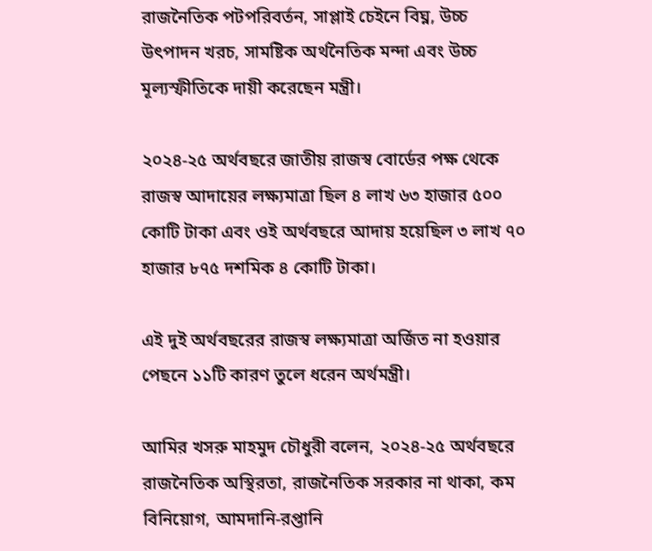রাজনৈতিক পটপরিবর্তন, সাপ্লাই চেইনে বিঘ্ন, উচ্চ উৎপাদন খরচ, সামষ্টিক অর্থনৈতিক মন্দা এবং উচ্চ মূল্যস্ফীতিকে দায়ী করেছেন মন্ত্রী।

২০২৪-২৫ অর্থবছরে জাতীয় রাজস্ব বোর্ডের পক্ষ থেকে রাজস্ব আদায়ের লক্ষ্যমাত্রা ছিল ৪ লাখ ৬৩ হাজার ৫০০ কোটি টাকা এবং ওই অর্থবছরে আদায় হয়েছিল ৩ লাখ ৭০ হাজার ৮৭৫ দশমিক ৪ কোটি টাকা।

এই দুই অর্থবছরের রাজস্ব লক্ষ্যমাত্রা অর্জিত না হওয়ার পেছনে ১১টি কারণ তুলে ধরেন অর্থমন্ত্রী।

আমির খসরু মাহমুদ চৌধুরী বলেন, ২০২৪-২৫ অর্থবছরে রাজনৈতিক অস্থিরতা, রাজনৈতিক সরকার না থাকা, কম বিনিয়োগ, আমদানি-রপ্তানি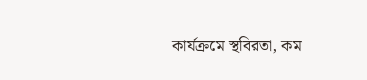কার্যক্রমে স্থবিরতা, কম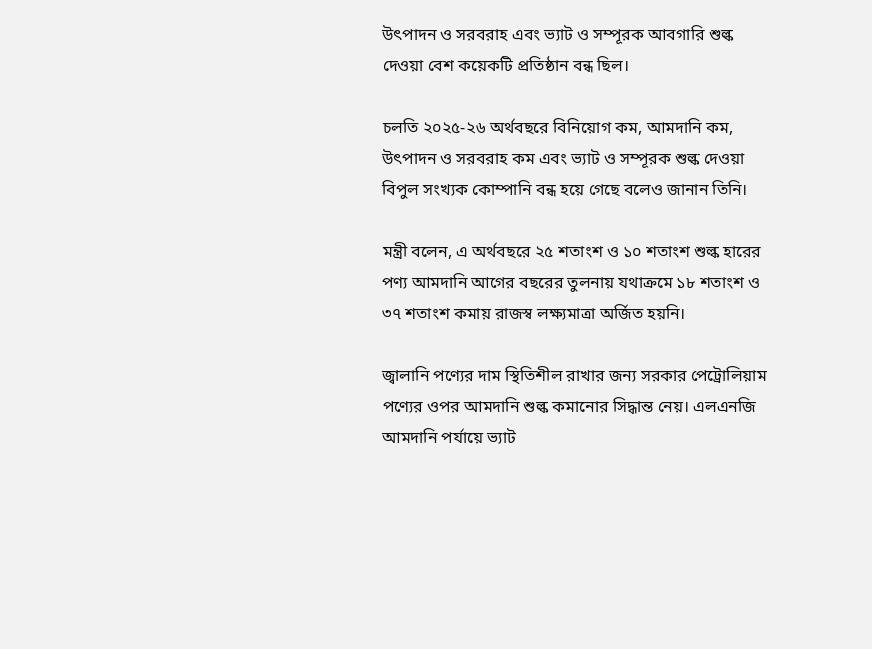উৎপাদন ও সরবরাহ এবং ভ্যাট ও সম্পূরক আবগারি শুল্ক দেওয়া বেশ কয়েকটি প্রতিষ্ঠান বন্ধ ছিল।

চলতি ২০২৫-২৬ অর্থবছরে বিনিয়োগ কম, আমদানি কম, উৎপাদন ও সরবরাহ কম এবং ভ্যাট ও সম্পূরক শুল্ক দেওয়া বিপুল সংখ্যক কোম্পানি বন্ধ হয়ে গেছে বলেও জানান তিনি।

মন্ত্রী বলেন, এ অর্থবছরে ২৫ শতাংশ ও ১০ শতাংশ শুল্ক হারের পণ্য আমদানি আগের বছরের তুলনায় যথাক্রমে ১৮ শতাংশ ও ৩৭ শতাংশ কমায় রাজস্ব লক্ষ্যমাত্রা অর্জিত হয়নি।

জ্বালানি পণ্যের দাম স্থিতিশীল রাখার জন্য সরকার পেট্রোলিয়াম পণ্যের ওপর আমদানি শুল্ক কমানোর সিদ্ধান্ত নেয়। এলএনজি আমদানি পর্যায়ে ভ্যাট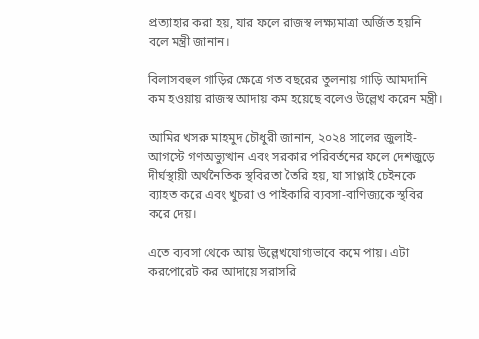প্রত্যাহার করা হয়, যার ফলে রাজস্ব লক্ষ্যমাত্রা অর্জিত হয়নি বলে মন্ত্রী জানান।

বিলাসবহুল গাড়ির ক্ষেত্রে গত বছরের তুলনায় গাড়ি আমদানি কম হওয়ায় রাজস্ব আদায় কম হয়েছে বলেও উল্লেখ করেন মন্ত্রী।

আমির খসরু মাহমুদ চৌধুরী জানান, ২০২৪ সালের জুলাই-আগস্টে গণঅভ্যুত্থান এবং সরকার পরিবর্তনের ফলে দেশজুড়ে দীর্ঘস্থায়ী অর্থনৈতিক স্থবিরতা তৈরি হয়, যা সাপ্লাই চেইনকে ব্যাহত করে এবং খুচরা ও পাইকারি ব্যবসা-বাণিজ্যকে স্থবির করে দেয়।

এতে ব্যবসা থেকে আয় উল্লেখযোগ্যভাবে কমে পায়। এটা করপোরেট কর আদায়ে সরাসরি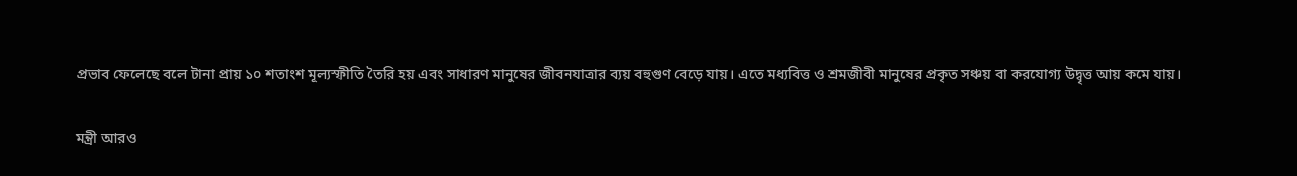প্রভাব ফেলেছে বলে টানা প্রায় ১০ শতাংশ মূল্যস্ফীতি তৈরি হয় এবং সাধারণ মানুষের জীবনযাত্রার ব্যয় বহুগুণ বেড়ে যায়। এতে মধ্যবিত্ত ও শ্রমজীবী মানুষের প্রকৃত সঞ্চয় বা করযোগ্য উদ্বৃত্ত আয় কমে যায়।

মন্ত্রী আরও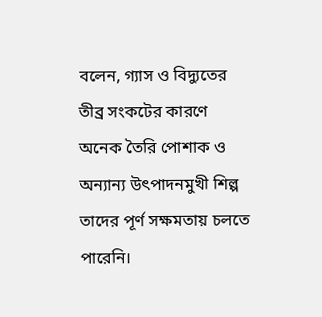বলেন, গ্যাস ও বিদ্যুতের তীব্র সংকটের কারণে অনেক তৈরি পোশাক ও অন্যান্য উৎপাদনমুখী শিল্প তাদের পূর্ণ সক্ষমতায় চলতে পারেনি।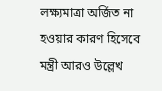লক্ষ্যমাত্রা অর্জিত না হওয়ার কারণ হিসেবে মন্ত্রী আরও উল্লেখ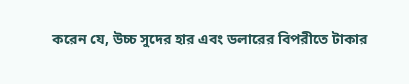করেন যে, উচ্চ সুদের হার এবং ডলারের বিপরীতে টাকার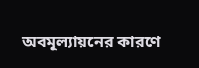অবমূল্যায়নের কারণে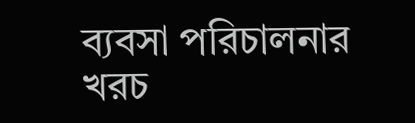ব্যবসা পরিচালনার খরচ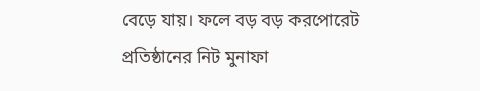বেড়ে যায়। ফলে বড় বড় করপোরেট প্রতিষ্ঠানের নিট মুনাফা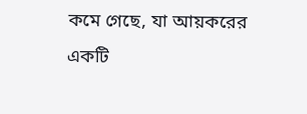কমে গেছে, যা আয়করের একটি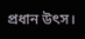প্রধান উৎস।